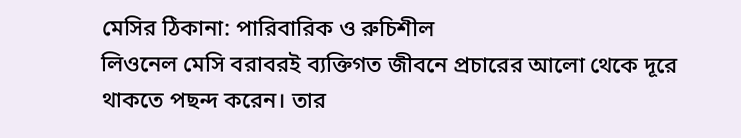মেসির ঠিকানা: পারিবারিক ও রুচিশীল
লিওনেল মেসি বরাবরই ব্যক্তিগত জীবনে প্রচারের আলো থেকে দূরে থাকতে পছন্দ করেন। তার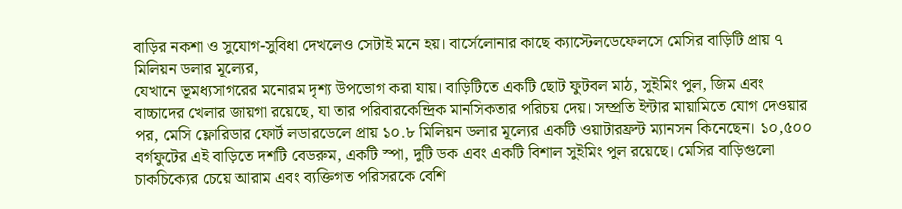বাড়ির নকশা ও সুযোগ-সুবিধা দেখলেও সেটাই মনে হয়। বার্সেলোনার কাছে ক্যাস্টেলডেফেলসে মেসির বাড়িটি প্রায় ৭ মিলিয়ন ডলার মূল্যের,
যেখানে ভূমধ্যসাগরের মনোরম দৃশ্য উপভোগ করা যায়। বাড়িটিতে একটি ছোট ফুটবল মাঠ, সুইমিং পুল, জিম এবং বাচ্চাদের খেলার জায়গা রয়েছে, যা তার পরিবারকেন্দ্রিক মানসিকতার পরিচয় দেয়। সম্প্রতি ইন্টার মায়ামিতে যোগ দেওয়ার পর, মেসি ফ্লোরিডার ফোর্ট লডারডেলে প্রায় ১০.৮ মিলিয়ন ডলার মূল্যের একটি ওয়াটারফ্রন্ট ম্যানসন কিনেছেন। ১০,৫০০ বর্গফুটের এই বাড়িতে দশটি বেডরুম, একটি স্পা, দুটি ডক এবং একটি বিশাল সুইমিং পুল রয়েছে। মেসির বাড়িগুলো চাকচিক্যের চেয়ে আরাম এবং ব্যক্তিগত পরিসরকে বেশি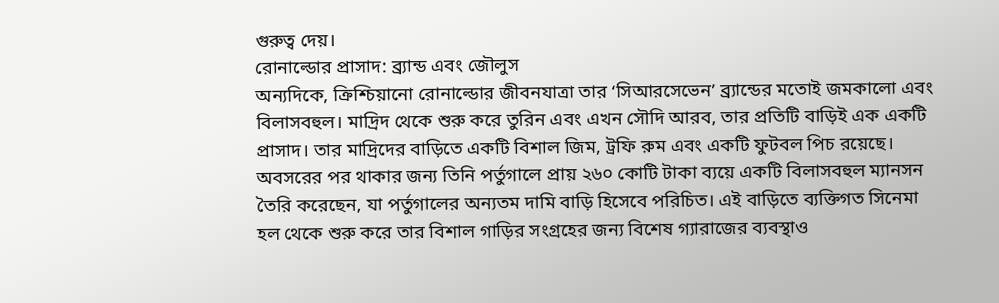গুরুত্ব দেয়।
রোনাল্ডোর প্রাসাদ: ব্র্যান্ড এবং জৌলুস
অন্যদিকে, ক্রিশ্চিয়ানো রোনাল্ডোর জীবনযাত্রা তার ‘সিআরসেভেন’ ব্র্যান্ডের মতোই জমকালো এবং বিলাসবহুল। মাদ্রিদ থেকে শুরু করে তুরিন এবং এখন সৌদি আরব, তার প্রতিটি বাড়িই এক একটি প্রাসাদ। তার মাদ্রিদের বাড়িতে একটি বিশাল জিম, ট্রফি রুম এবং একটি ফুটবল পিচ রয়েছে। অবসরের পর থাকার জন্য তিনি পর্তুগালে প্রায় ২৬০ কোটি টাকা ব্যয়ে একটি বিলাসবহুল ম্যানসন তৈরি করেছেন, যা পর্তুগালের অন্যতম দামি বাড়ি হিসেবে পরিচিত। এই বাড়িতে ব্যক্তিগত সিনেমা হল থেকে শুরু করে তার বিশাল গাড়ির সংগ্রহের জন্য বিশেষ গ্যারাজের ব্যবস্থাও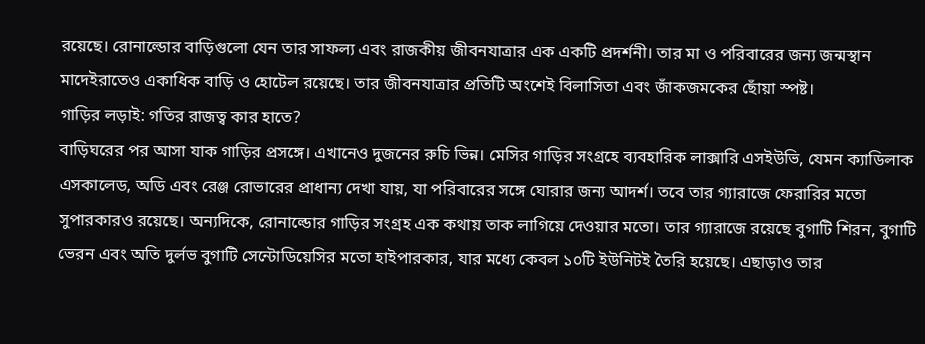রয়েছে। রোনাল্ডোর বাড়িগুলো যেন তার সাফল্য এবং রাজকীয় জীবনযাত্রার এক একটি প্রদর্শনী। তার মা ও পরিবারের জন্য জন্মস্থান মাদেইরাতেও একাধিক বাড়ি ও হোটেল রয়েছে। তার জীবনযাত্রার প্রতিটি অংশেই বিলাসিতা এবং জাঁকজমকের ছোঁয়া স্পষ্ট।
গাড়ির লড়াই: গতির রাজত্ব কার হাতে?
বাড়িঘরের পর আসা যাক গাড়ির প্রসঙ্গে। এখানেও দুজনের রুচি ভিন্ন। মেসির গাড়ির সংগ্রহে ব্যবহারিক লাক্সারি এসইউভি, যেমন ক্যাডিলাক এসকালেড, অডি এবং রেঞ্জ রোভারের প্রাধান্য দেখা যায়, যা পরিবারের সঙ্গে ঘোরার জন্য আদর্শ। তবে তার গ্যারাজে ফেরারির মতো সুপারকারও রয়েছে। অন্যদিকে, রোনাল্ডোর গাড়ির সংগ্রহ এক কথায় তাক লাগিয়ে দেওয়ার মতো। তার গ্যারাজে রয়েছে বুগাটি শিরন, বুগাটি ভেরন এবং অতি দুর্লভ বুগাটি সেন্টোডিয়েসির মতো হাইপারকার, যার মধ্যে কেবল ১০টি ইউনিটই তৈরি হয়েছে। এছাড়াও তার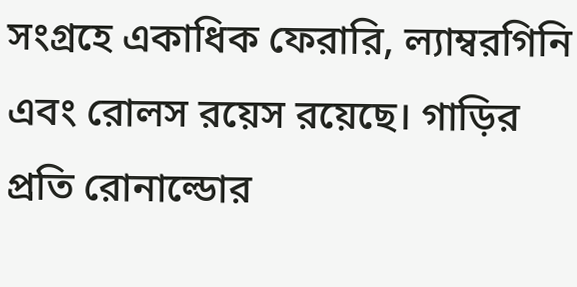সংগ্রহে একাধিক ফেরারি, ল্যাম্বরগিনি এবং রোলস রয়েস রয়েছে। গাড়ির প্রতি রোনাল্ডোর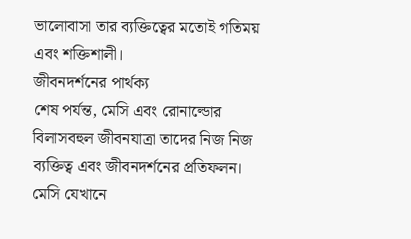ভালোবাসা তার ব্যক্তিত্বের মতোই গতিময় এবং শক্তিশালী।
জীবনদর্শনের পার্থক্য
শেষ পর্যন্ত, মেসি এবং রোনাল্ডোর বিলাসবহুল জীবনযাত্রা তাদের নিজ নিজ ব্যক্তিত্ব এবং জীবনদর্শনের প্রতিফলন। মেসি যেখানে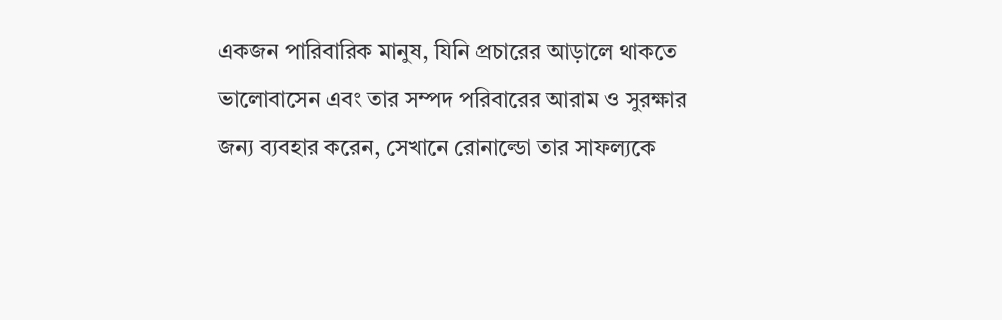একজন পারিবারিক মানুষ, যিনি প্রচারের আড়ালে থাকতে ভালোবাসেন এবং তার সম্পদ পরিবারের আরাম ও সুরক্ষার জন্য ব্যবহার করেন, সেখানে রোনাল্ডো তার সাফল্যকে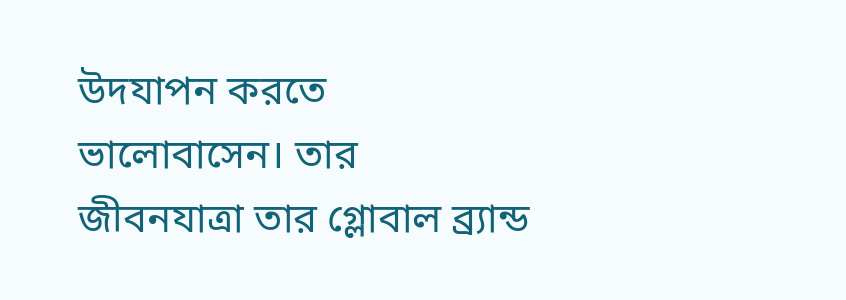উদযাপন করতে ভালোবাসেন। তার জীবনযাত্রা তার গ্লোবাল ব্র্যান্ড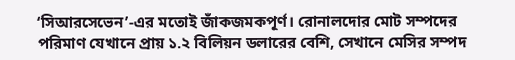‘সিআরসেভেন’-এর মতোই জাঁকজমকপূর্ণ। রোনালদোর মোট সম্পদের পরিমাণ যেখানে প্রায় ১.২ বিলিয়ন ডলারের বেশি, সেখানে মেসির সম্পদ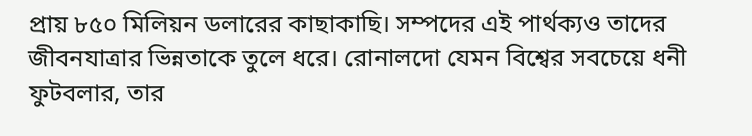প্রায় ৮৫০ মিলিয়ন ডলারের কাছাকাছি। সম্পদের এই পার্থক্যও তাদের জীবনযাত্রার ভিন্নতাকে তুলে ধরে। রোনালদো যেমন বিশ্বের সবচেয়ে ধনী ফুটবলার, তার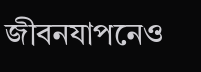জীবনযাপনেও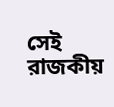সেই রাজকীয়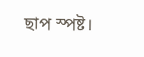ছাপ স্পষ্ট।